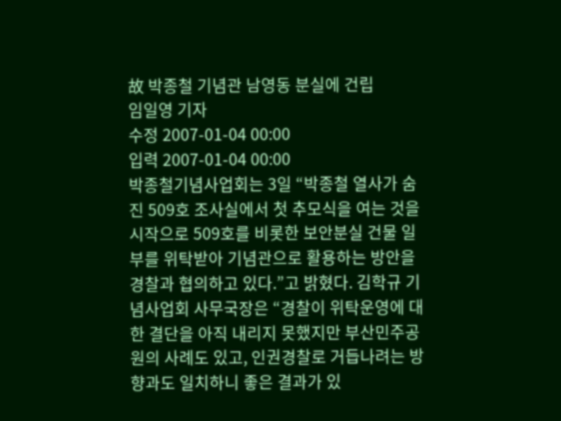故 박종철 기념관 남영동 분실에 건립
임일영 기자
수정 2007-01-04 00:00
입력 2007-01-04 00:00
박종철기념사업회는 3일 “박종철 열사가 숨진 509호 조사실에서 첫 추모식을 여는 것을 시작으로 509호를 비롯한 보안분실 건물 일부를 위탁받아 기념관으로 활용하는 방안을 경찰과 협의하고 있다.”고 밝혔다. 김학규 기념사업회 사무국장은 “경찰이 위탁운영에 대한 결단을 아직 내리지 못했지만 부산민주공원의 사례도 있고, 인권경찰로 거듭나려는 방향과도 일치하니 좋은 결과가 있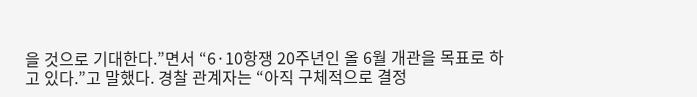을 것으로 기대한다.”면서 “6·10항쟁 20주년인 올 6월 개관을 목표로 하고 있다.”고 말했다. 경찰 관계자는 “아직 구체적으로 결정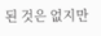된 것은 없지만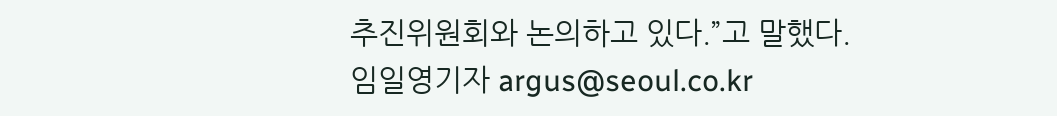추진위원회와 논의하고 있다.”고 말했다.
임일영기자 argus@seoul.co.kr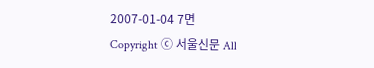2007-01-04 7면
Copyright ⓒ 서울신문 All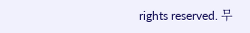rights reserved. 무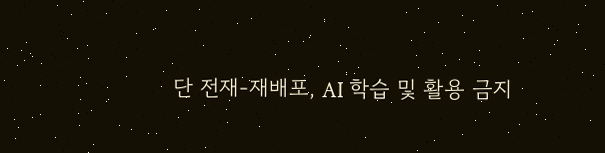단 전재-재배포, AI 학습 및 활용 금지